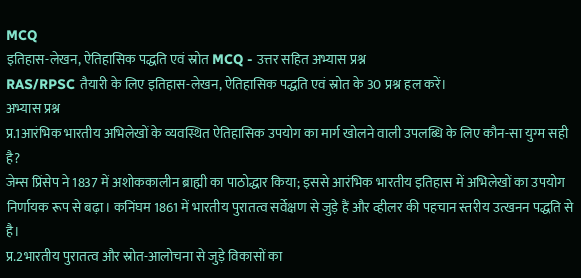MCQ
इतिहास-लेखन, ऐतिहासिक पद्धति एवं स्रोत MCQ - उत्तर सहित अभ्यास प्रश्न
RAS/RPSC तैयारी के लिए इतिहास-लेखन, ऐतिहासिक पद्धति एवं स्रोत के 30 प्रश्न हल करें।
अभ्यास प्रश्न
प्र.1आरंभिक भारतीय अभिलेखों के व्यवस्थित ऐतिहासिक उपयोग का मार्ग खोलने वाली उपलब्धि के लिए कौन-सा युग्म सही है?
जेम्स प्रिंसेप ने 1837 में अशोककालीन ब्राह्मी का पाठोद्धार किया; इससे आरंभिक भारतीय इतिहास में अभिलेखों का उपयोग निर्णायक रूप से बढ़ा। कनिंघम 1861 में भारतीय पुरातत्व सर्वेक्षण से जुड़े हैं और व्हीलर की पहचान स्तरीय उत्खनन पद्धति से है।
प्र.2भारतीय पुरातत्व और स्रोत-आलोचना से जुड़े विकासों का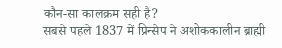कौन-सा कालक्रम सही है?
सबसे पहले 1837 में प्रिन्सेप ने अशोककालीन ब्राह्मी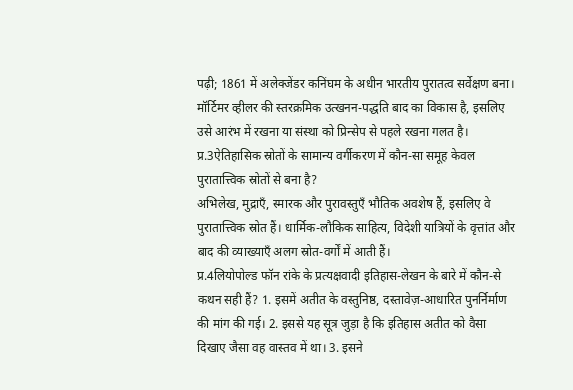पढ़ी; 1861 में अलेक्जेंडर कनिंघम के अधीन भारतीय पुरातत्व सर्वेक्षण बना। मॉर्टिमर व्हीलर की स्तरक्रमिक उत्खनन-पद्धति बाद का विकास है, इसलिए उसे आरंभ में रखना या संस्था को प्रिन्सेप से पहले रखना गलत है।
प्र.3ऐतिहासिक स्रोतों के सामान्य वर्गीकरण में कौन-सा समूह केवल पुरातात्त्विक स्रोतों से बना है?
अभिलेख, मुद्राएँ, स्मारक और पुरावस्तुएँ भौतिक अवशेष हैं, इसलिए वे पुरातात्त्विक स्रोत हैं। धार्मिक-लौकिक साहित्य, विदेशी यात्रियों के वृत्तांत और बाद की व्याख्याएँ अलग स्रोत-वर्गों में आती हैं।
प्र.4लियोपोल्ड फॉन रांके के प्रत्यक्षवादी इतिहास-लेखन के बारे में कौन-से कथन सही हैं? 1. इसमें अतीत के वस्तुनिष्ठ, दस्तावेज़-आधारित पुनर्निर्माण की मांग की गई। 2. इससे यह सूत्र जुड़ा है कि इतिहास अतीत को वैसा दिखाए जैसा वह वास्तव में था। 3. इसने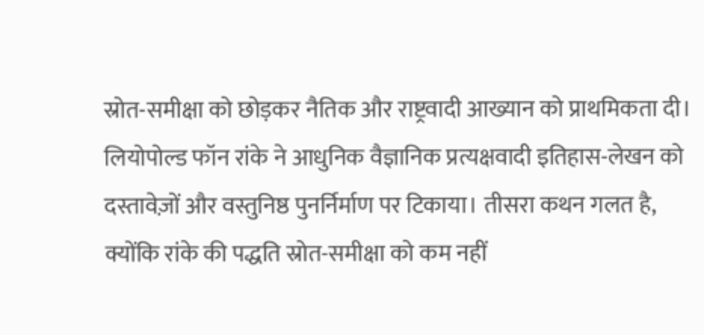स्रोत-समीक्षा को छोड़कर नैतिक और राष्ट्रवादी आख्यान को प्राथमिकता दी।
लियोपोल्ड फॉन रांके ने आधुनिक वैज्ञानिक प्रत्यक्षवादी इतिहास-लेखन को दस्तावेज़ों और वस्तुनिष्ठ पुनर्निर्माण पर टिकाया। तीसरा कथन गलत है, क्योंकि रांके की पद्धति स्रोत-समीक्षा को कम नहीं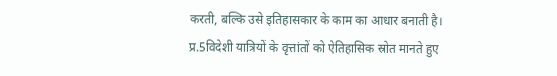करती, बल्कि उसे इतिहासकार के काम का आधार बनाती है।
प्र.5विदेशी यात्रियों के वृत्तांतों को ऐतिहासिक स्रोत मानते हुए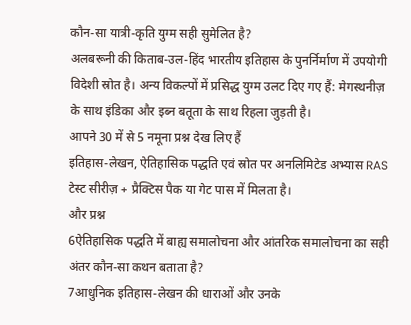कौन-सा यात्री-कृति युग्म सही सुमेलित है?
अलबरूनी की किताब-उल-हिंद भारतीय इतिहास के पुनर्निर्माण में उपयोगी विदेशी स्रोत है। अन्य विकल्पों में प्रसिद्ध युग्म उलट दिए गए हैं: मेगस्थनीज़ के साथ इंडिका और इब्न बतूता के साथ रिहला जुड़ती है।
आपने 30 में से 5 नमूना प्रश्न देख लिए हैं
इतिहास-लेखन, ऐतिहासिक पद्धति एवं स्रोत पर अनलिमिटेड अभ्यास RAS टेस्ट सीरीज़ + प्रैक्टिस पैक या गेट पास में मिलता है।
और प्रश्न
6ऐतिहासिक पद्धति में बाह्य समालोचना और आंतरिक समालोचना का सही अंतर कौन-सा कथन बताता है?
7आधुनिक इतिहास-लेखन की धाराओं और उनके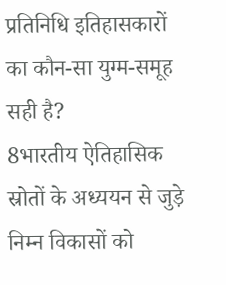प्रतिनिधि इतिहासकारों का कौन-सा युग्म-समूह सही है?
8भारतीय ऐतिहासिक स्रोतों के अध्ययन से जुड़े निम्न विकासों को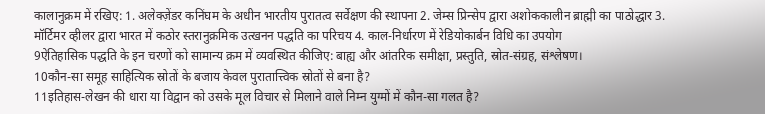कालानुक्रम में रखिए: 1. अलेक्ज़ेंडर कनिंघम के अधीन भारतीय पुरातत्व सर्वेक्षण की स्थापना 2. जेम्स प्रिन्सेप द्वारा अशोककालीन ब्राह्मी का पाठोद्धार 3. मॉर्टिमर व्हीलर द्वारा भारत में कठोर स्तरानुक्रमिक उत्खनन पद्धति का परिचय 4. काल-निर्धारण में रेडियोकार्बन विधि का उपयोग
9ऐतिहासिक पद्धति के इन चरणों को सामान्य क्रम में व्यवस्थित कीजिए: बाह्य और आंतरिक समीक्षा, प्रस्तुति, स्रोत-संग्रह, संश्लेषण।
10कौन-सा समूह साहित्यिक स्रोतों के बजाय केवल पुरातात्त्विक स्रोतों से बना है?
11इतिहास-लेखन की धारा या विद्वान को उसके मूल विचार से मिलाने वाले निम्न युग्मों में कौन-सा गलत है?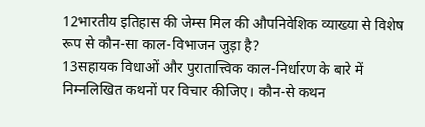12भारतीय इतिहास की जेम्स मिल की औपनिवेशिक व्याख्या से विशेष रूप से कौन-सा काल-विभाजन जुड़ा है?
13सहायक विधाओं और पुरातात्त्विक काल-निर्धारण के बारे में निम्नलिखित कथनों पर विचार कीजिए। कौन-से कथन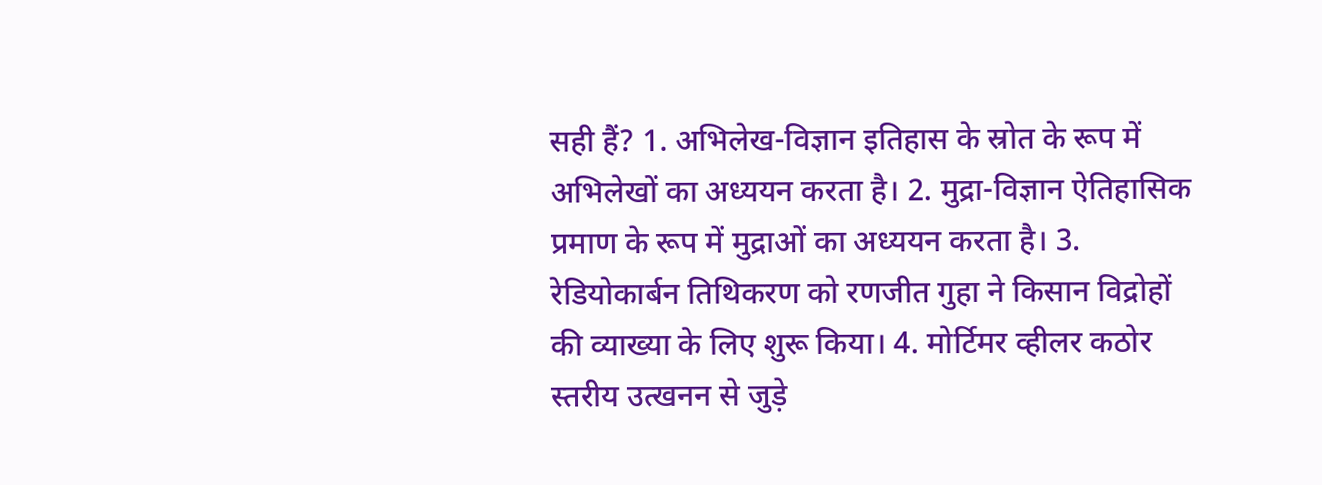सही हैं? 1. अभिलेख-विज्ञान इतिहास के स्रोत के रूप में अभिलेखों का अध्ययन करता है। 2. मुद्रा-विज्ञान ऐतिहासिक प्रमाण के रूप में मुद्राओं का अध्ययन करता है। 3. रेडियोकार्बन तिथिकरण को रणजीत गुहा ने किसान विद्रोहों की व्याख्या के लिए शुरू किया। 4. मोर्टिमर व्हीलर कठोर स्तरीय उत्खनन से जुड़े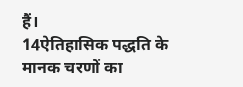हैं।
14ऐतिहासिक पद्धति के मानक चरणों का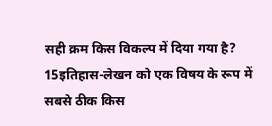सही क्रम किस विकल्प में दिया गया है?
15इतिहास-लेखन को एक विषय के रूप में सबसे ठीक किस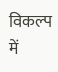विकल्प में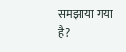समझाया गया है?